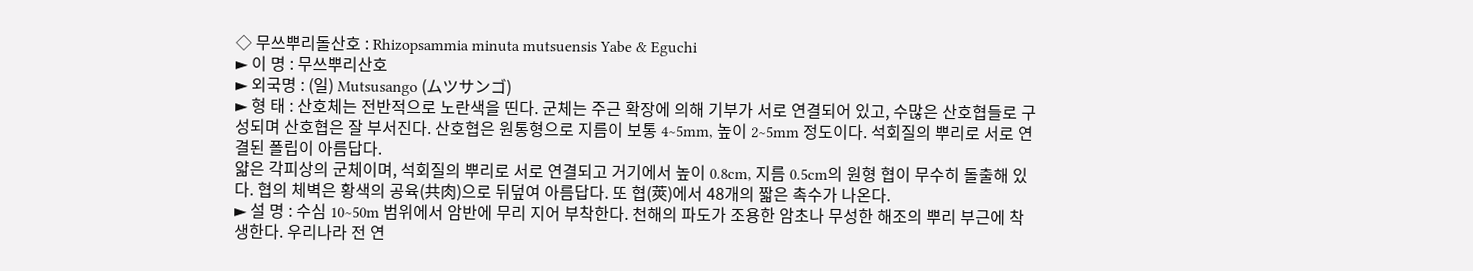◇ 무쓰뿌리돌산호 : Rhizopsammia minuta mutsuensis Yabe & Eguchi
► 이 명 : 무쓰뿌리산호
► 외국명 : (일) Mutsusango (ムツサンゴ)
► 형 태 : 산호체는 전반적으로 노란색을 띤다. 군체는 주근 확장에 의해 기부가 서로 연결되어 있고, 수많은 산호협들로 구성되며 산호협은 잘 부서진다. 산호협은 원통형으로 지름이 보통 4∼5mm, 높이 2∼5mm 정도이다. 석회질의 뿌리로 서로 연결된 폴립이 아름답다.
얇은 각피상의 군체이며, 석회질의 뿌리로 서로 연결되고 거기에서 높이 0.8cm, 지름 0.5cm의 원형 협이 무수히 돌출해 있다. 협의 체벽은 황색의 공육(共肉)으로 뒤덮여 아름답다. 또 협(莢)에서 48개의 짧은 촉수가 나온다.
► 설 명 : 수심 10∼50m 범위에서 암반에 무리 지어 부착한다. 천해의 파도가 조용한 암초나 무성한 해조의 뿌리 부근에 착생한다. 우리나라 전 연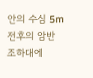안의 수심 5m 전후의 암반 조하대에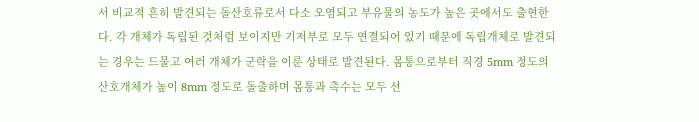서 비교적 흔히 발견되는 돌산호류로서 다소 오염되고 부유물의 농도가 높은 곳에서도 출현한다. 각 개체가 독립된 것처럼 보이지만 기저부로 모두 연결되어 있기 때문에 독립개체로 발견되는 경우는 드물고 여러 개체가 군락을 이룬 상태로 발견된다. 몸통으로부터 직경 5mm 정도의 산호개체가 높이 8mm 정도로 돌출하며 몸통과 촉수는 모두 선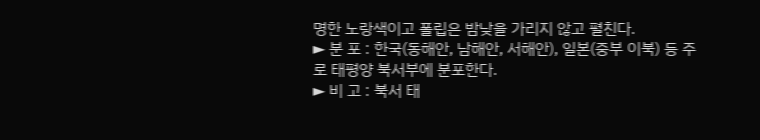명한 노랑색이고 폴립은 밤낮을 가리지 않고 펼친다.
► 분 포 : 한국(동해안, 남해안, 서해안), 일본(중부 이북) 등 주로 태평양 북서부에 분포한다.
► 비 고 : 북서 태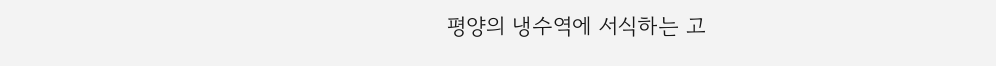평양의 냉수역에 서식하는 고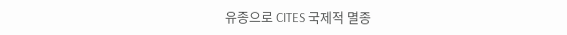유종으로 CITES 국제적 멸종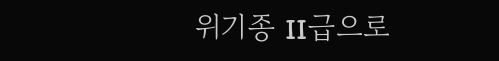위기종 II급으로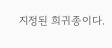지정된 희귀종이다.